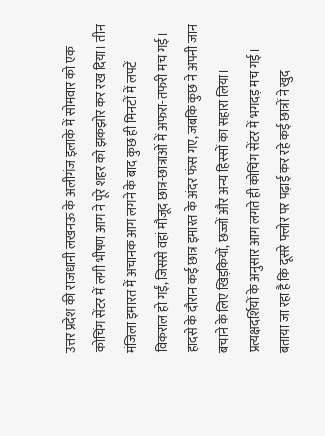उत्तर प्रदेश की राजधानी लखनऊ के अलीगंज इलाके में सोमवार को एक कोचिंग सेंटर में लगी भीषण आग ने पूरे शहर को झकझोर कर रख दिया। तीन मंजिला इमारत में अचानक आग लगने के बाद कुछ ही मिनटों में लपटें विकराल हो गईं, जिससे वहां मौजूद छात्र-छात्राओं में अफरा-तफरी मच गई। हादसे के दौरान कई छात्र इमारत के अंदर फंस गए, जबकि कुछ ने अपनी जान बचाने के लिए खिड़कियों, छज्जों और अन्य हिस्सों का सहारा लिया।
प्रत्यक्षदर्शियों के अनुसार आग लगते ही कोचिंग सेंटर में भगदड़ मच गई। बताया जा रहा है कि दूसरे फ्लोर पर पढ़ाई कर रहे कई छात्रों ने खुद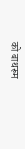को बाथरूम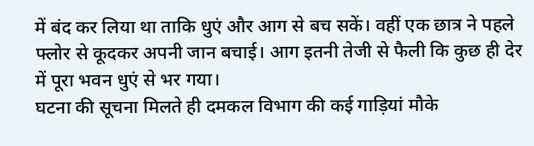में बंद कर लिया था ताकि धुएं और आग से बच सकें। वहीं एक छात्र ने पहले फ्लोर से कूदकर अपनी जान बचाई। आग इतनी तेजी से फैली कि कुछ ही देर में पूरा भवन धुएं से भर गया।
घटना की सूचना मिलते ही दमकल विभाग की कई गाड़ियां मौके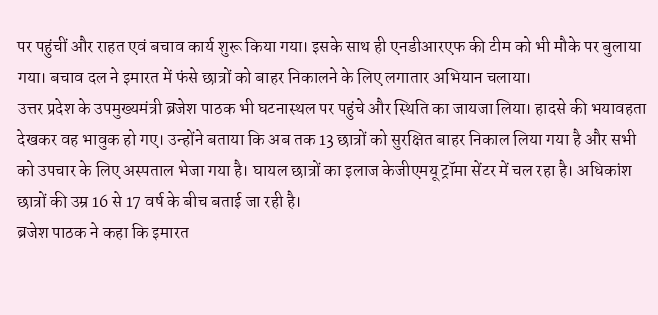पर पहुंचीं और राहत एवं बचाव कार्य शुरू किया गया। इसके साथ ही एनडीआरएफ की टीम को भी मौके पर बुलाया गया। बचाव दल ने इमारत में फंसे छात्रों को बाहर निकालने के लिए लगातार अभियान चलाया।
उत्तर प्रदेश के उपमुख्यमंत्री ब्रजेश पाठक भी घटनास्थल पर पहुंचे और स्थिति का जायजा लिया। हादसे की भयावहता देखकर वह भावुक हो गए। उन्होंने बताया कि अब तक 13 छात्रों को सुरक्षित बाहर निकाल लिया गया है और सभी को उपचार के लिए अस्पताल भेजा गया है। घायल छात्रों का इलाज केजीएमयू ट्रॉमा सेंटर में चल रहा है। अधिकांश छात्रों की उम्र 16 से 17 वर्ष के बीच बताई जा रही है।
ब्रजेश पाठक ने कहा कि इमारत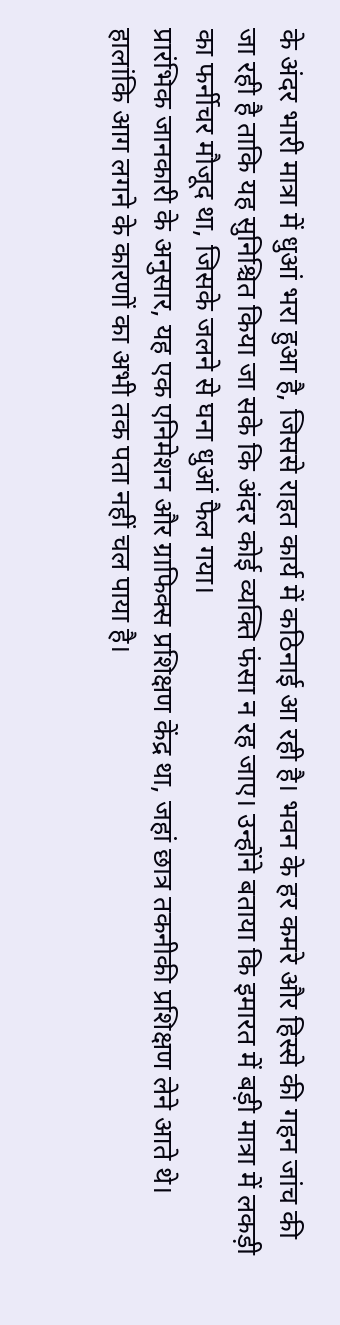के अंदर भारी मात्रा में धुआं भरा हुआ है, जिससे राहत कार्य में कठिनाई आ रही है। भवन के हर कमरे और हिस्से की गहन जांच की जा रही है ताकि यह सुनिश्चित किया जा सके कि अंदर कोई व्यक्ति फंसा न रह जाए। उन्होंने बताया कि इमारत में बड़ी मात्रा में लकड़ी का फर्नीचर मौजूद था, जिसके जलने से घना धुआं फैल गया।
प्रारंभिक जानकारी के अनुसार, यह एक एनिमेशन और ग्राफिक्स प्रशिक्षण केंद्र था, जहां छात्र तकनीकी प्रशिक्षण लेने आते थे। हालांकि आग लगने के कारणों का अभी तक पता नहीं चल पाया है।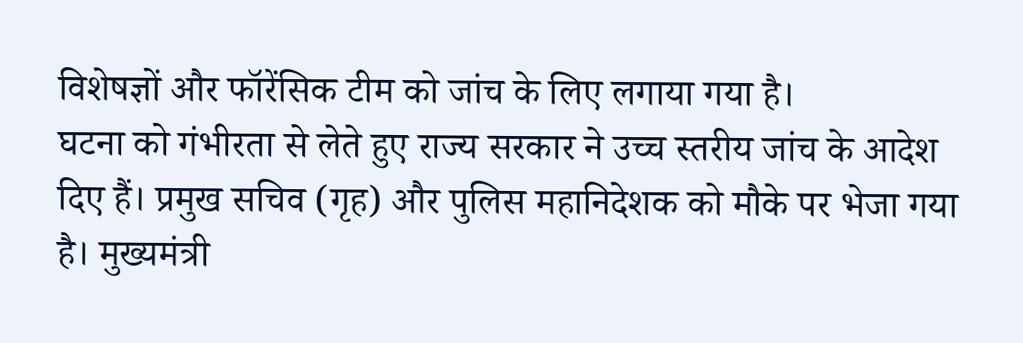विशेषज्ञों और फॉरेंसिक टीम को जांच के लिए लगाया गया है।
घटना को गंभीरता से लेते हुए राज्य सरकार ने उच्च स्तरीय जांच के आदेश दिए हैं। प्रमुख सचिव (गृह) और पुलिस महानिदेशक को मौके पर भेजा गया है। मुख्यमंत्री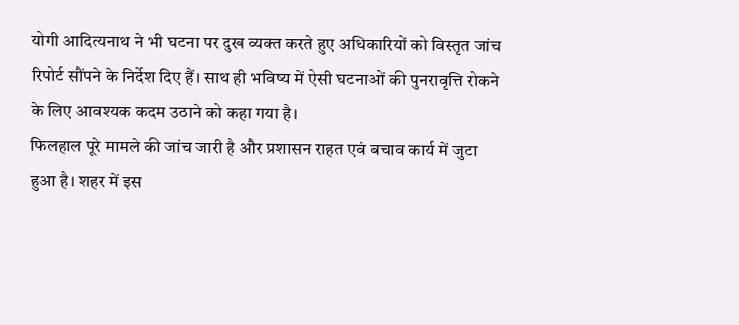योगी आदित्यनाथ ने भी घटना पर दुख व्यक्त करते हुए अधिकारियों को विस्तृत जांच रिपोर्ट सौंपने के निर्देश दिए हैं। साथ ही भविष्य में ऐसी घटनाओं की पुनरावृत्ति रोकने के लिए आवश्यक कदम उठाने को कहा गया है।
फिलहाल पूरे मामले की जांच जारी है और प्रशासन राहत एवं बचाव कार्य में जुटा हुआ है। शहर में इस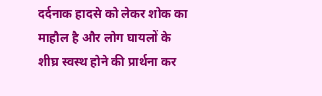दर्दनाक हादसे को लेकर शोक का माहौल है और लोग घायलों के शीघ्र स्वस्थ होने की प्रार्थना कर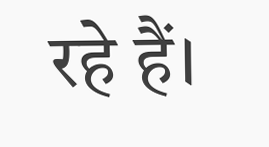रहे हैं।